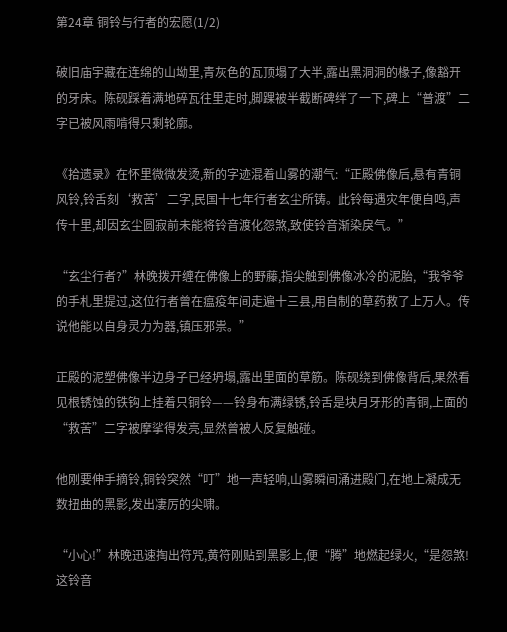第24章 铜铃与行者的宏愿(1/2)

破旧庙宇藏在连绵的山坳里,青灰色的瓦顶塌了大半,露出黑洞洞的椽子,像豁开的牙床。陈砚踩着满地碎瓦往里走时,脚踝被半截断碑绊了一下,碑上“普渡”二字已被风雨啃得只剩轮廓。

《拾遗录》在怀里微微发烫,新的字迹混着山雾的潮气:“正殿佛像后,悬有青铜风铃,铃舌刻‘救苦’二字,民国十七年行者玄尘所铸。此铃每遇灾年便自鸣,声传十里,却因玄尘圆寂前未能将铃音渡化怨煞,致使铃音渐染戾气。”

“玄尘行者?”林晚拨开缠在佛像上的野藤,指尖触到佛像冰冷的泥胎,“我爷爷的手札里提过,这位行者曾在瘟疫年间走遍十三县,用自制的草药救了上万人。传说他能以自身灵力为器,镇压邪祟。”

正殿的泥塑佛像半边身子已经坍塌,露出里面的草筋。陈砚绕到佛像背后,果然看见根锈蚀的铁钩上挂着只铜铃——铃身布满绿锈,铃舌是块月牙形的青铜,上面的“救苦”二字被摩挲得发亮,显然曾被人反复触碰。

他刚要伸手摘铃,铜铃突然“叮”地一声轻响,山雾瞬间涌进殿门,在地上凝成无数扭曲的黑影,发出凄厉的尖啸。

“小心!”林晚迅速掏出符咒,黄符刚贴到黑影上,便“腾”地燃起绿火,“是怨煞!这铃音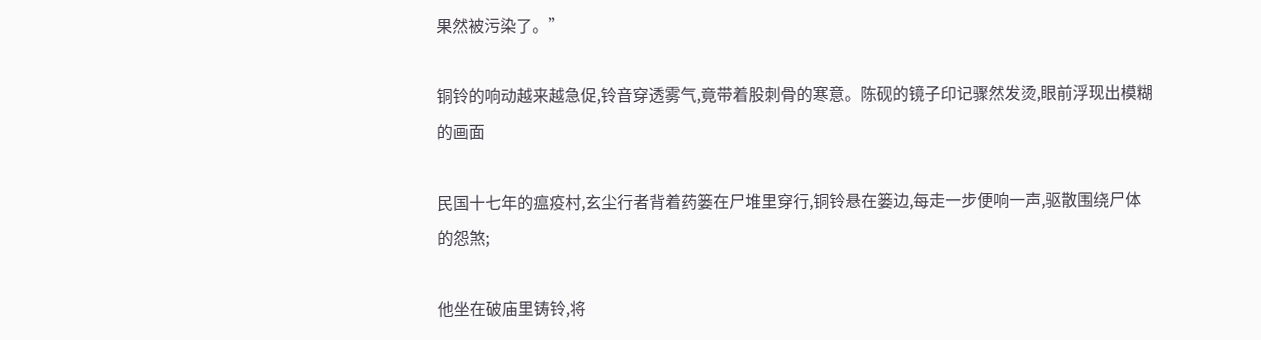果然被污染了。”

铜铃的响动越来越急促,铃音穿透雾气,竟带着股刺骨的寒意。陈砚的镜子印记骤然发烫,眼前浮现出模糊的画面

民国十七年的瘟疫村,玄尘行者背着药篓在尸堆里穿行,铜铃悬在篓边,每走一步便响一声,驱散围绕尸体的怨煞;

他坐在破庙里铸铃,将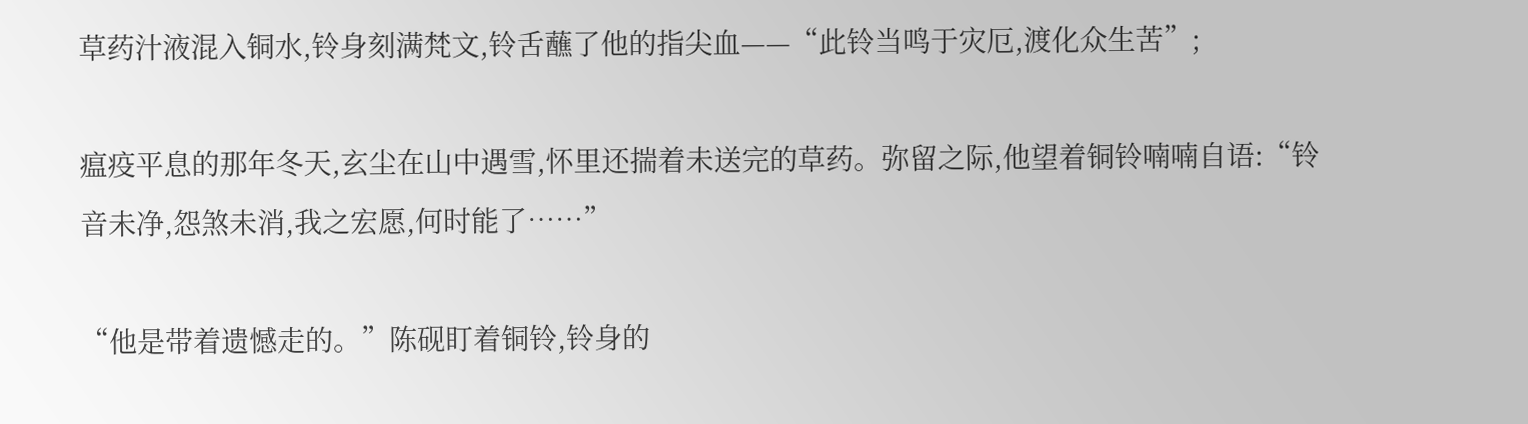草药汁液混入铜水,铃身刻满梵文,铃舌蘸了他的指尖血——“此铃当鸣于灾厄,渡化众生苦”;

瘟疫平息的那年冬天,玄尘在山中遇雪,怀里还揣着未送完的草药。弥留之际,他望着铜铃喃喃自语:“铃音未净,怨煞未消,我之宏愿,何时能了……”

“他是带着遗憾走的。”陈砚盯着铜铃,铃身的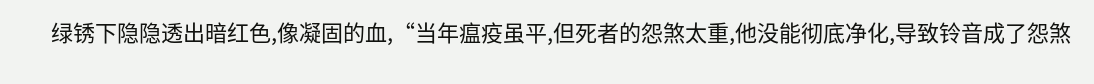绿锈下隐隐透出暗红色,像凝固的血,“当年瘟疫虽平,但死者的怨煞太重,他没能彻底净化,导致铃音成了怨煞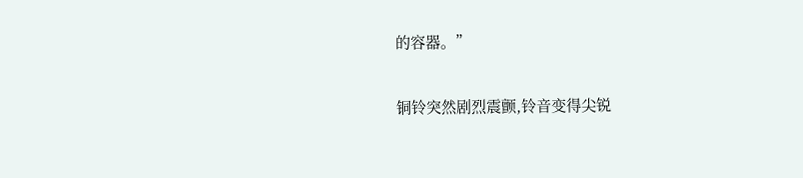的容器。”

铜铃突然剧烈震颤,铃音变得尖锐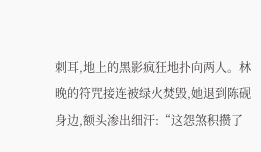刺耳,地上的黑影疯狂地扑向两人。林晚的符咒接连被绿火焚毁,她退到陈砚身边,额头渗出细汗:“这怨煞积攒了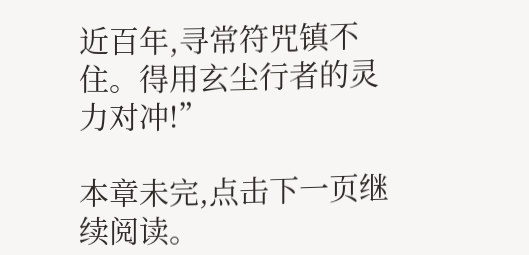近百年,寻常符咒镇不住。得用玄尘行者的灵力对冲!”

本章未完,点击下一页继续阅读。